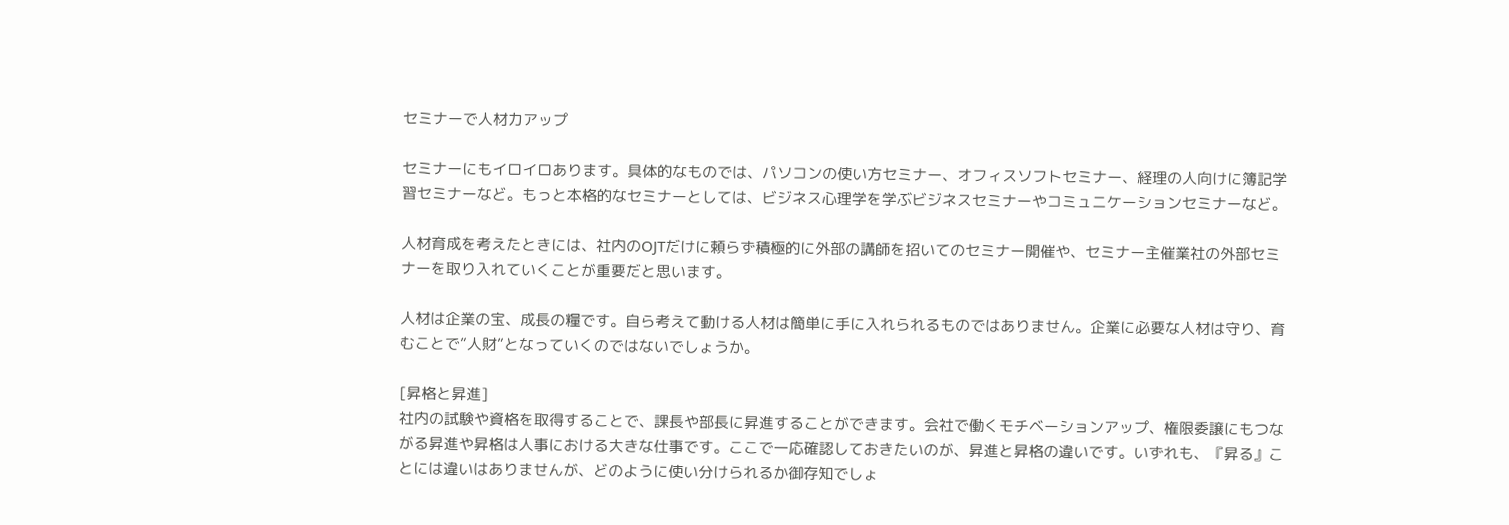セミナーで人材力アップ

セミナーにもイロイロあります。具体的なものでは、パソコンの使い方セミナー、オフィスソフトセミナー、経理の人向けに簿記学習セミナーなど。もっと本格的なセミナーとしては、ビジネス心理学を学ぶビジネスセミナーやコミュニケーションセミナーなど。

人材育成を考えたときには、社内のOJTだけに頼らず積極的に外部の講師を招いてのセミナー開催や、セミナー主催業社の外部セミナーを取り入れていくことが重要だと思います。

人材は企業の宝、成長の糧です。自ら考えて動ける人材は簡単に手に入れられるものではありません。企業に必要な人材は守り、育むことで”人財”となっていくのではないでしょうか。

[昇格と昇進]
社内の試験や資格を取得することで、課長や部長に昇進することができます。会社で働くモチベーションアップ、権限委譲にもつながる昇進や昇格は人事における大きな仕事です。ここで一応確認しておきたいのが、昇進と昇格の違いです。いずれも、『昇る』ことには違いはありませんが、どのように使い分けられるか御存知でしょ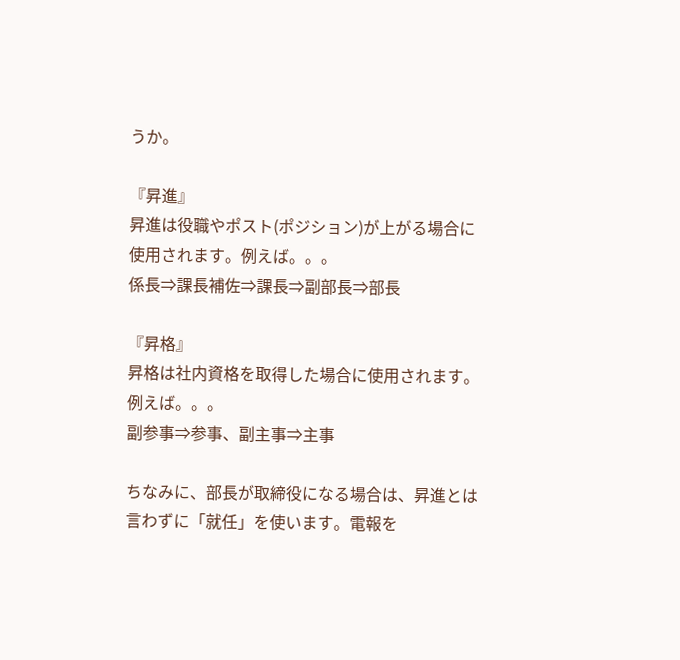うか。

『昇進』
昇進は役職やポスト(ポジション)が上がる場合に使用されます。例えば。。。
係長⇒課長補佐⇒課長⇒副部長⇒部長

『昇格』
昇格は社内資格を取得した場合に使用されます。例えば。。。
副参事⇒参事、副主事⇒主事

ちなみに、部長が取締役になる場合は、昇進とは言わずに「就任」を使います。電報を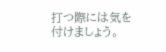打つ際には気を付けましょう。